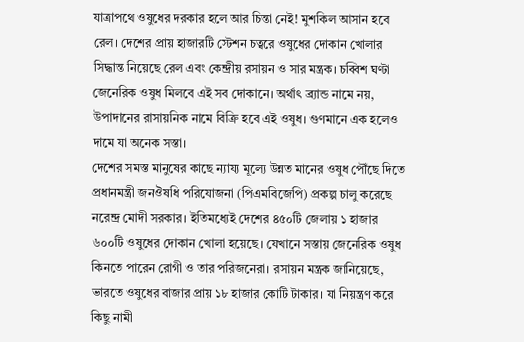যাত্রাপথে ওষুধের দরকার হলে আর চিন্তা নেই! মুশকিল আসান হবে রেল। দেশের প্রায় হাজারটি স্টেশন চত্বরে ওষুধের দোকান খোলার সিদ্ধান্ত নিয়েছে রেল এবং কেন্দ্রীয় রসায়ন ও সার মন্ত্রক। চব্বিশ ঘণ্টা জেনেরিক ওষুধ মিলবে এই সব দোকানে। অর্থাৎ ব্র্যান্ড নামে নয়, উপাদানের রাসায়নিক নামে বিক্রি হবে এই ওষুধ। গুণমানে এক হলেও দামে যা অনেক সস্তা।
দেশের সমস্ত মানুষের কাছে ন্যায্য মূল্যে উন্নত মানের ওষুধ পৌঁছে দিতে প্রধানমন্ত্রী জনঔষধি পরিযোজনা (পিএমবিজেপি) প্রকল্প চালু করেছে নরেন্দ্র মোদী সরকার। ইতিমধ্যেই দেশের ৪৫০টি জেলায় ১ হাজার ৬০০টি ওষুধের দোকান খোলা হয়েছে। যেখানে সস্তায় জেনেরিক ওষুধ কিনতে পারেন রোগী ও তার পরিজনেরা। রসায়ন মন্ত্রক জানিয়েছে, ভারতে ওষুধের বাজার প্রায় ১৮ হাজার কোটি টাকার। যা নিয়ন্ত্রণ করে কিছু নামী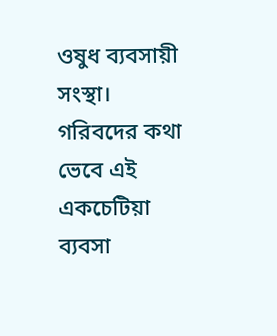ওষুধ ব্যবসায়ী সংস্থা। গরিবদের কথা ভেবে এই একচেটিয়া ব্যবসা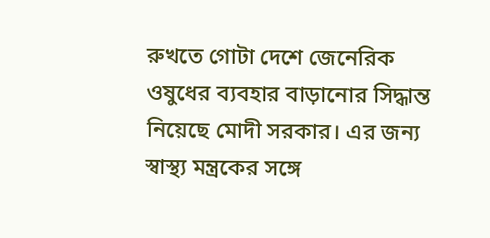রুখতে গোটা দেশে জেনেরিক ওষুধের ব্যবহার বাড়ানোর সিদ্ধান্ত নিয়েছে মোদী সরকার। এর জন্য স্বাস্থ্য মন্ত্রকের সঙ্গে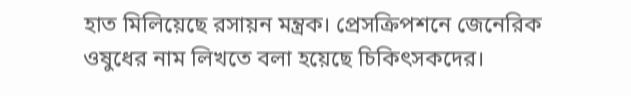হাত মিলিয়েছে রসায়ন মন্ত্রক। প্রেসক্রিপশনে জেনেরিক ওষুধের নাম লিখতে বলা হয়েছে চিকিৎসকদের।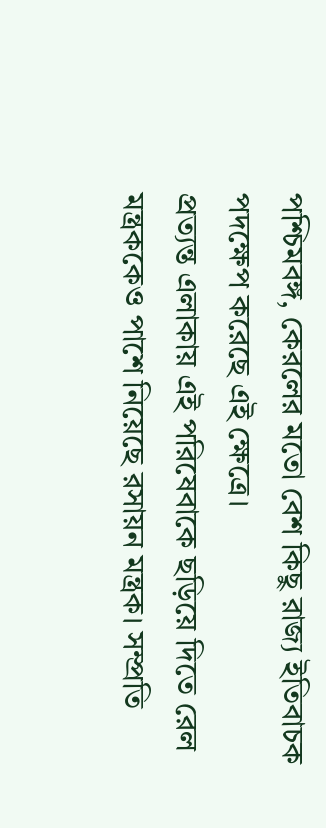পশ্চিমবঙ্গ, কেরলের মতো বেশ কিছু রাজ্য ইতিবাচক পদক্ষেপ করেছে এই ক্ষেত্রে।
প্রত্যন্ত এলাকায় এই পরিষেবাকে ছড়িয়ে দিতে রেল মন্ত্রককেও পাশে নিয়েছে রসায়ন মন্ত্রক। সম্প্রতি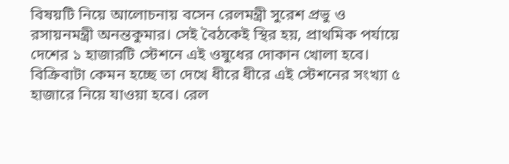বিষয়টি নিয়ে আলোচনায় বসেন রেলমন্ত্রী সুরেশ প্রভু ও রসায়নমন্ত্রী অনন্তকুমার। সেই বৈঠকেই স্থির হয়, প্রাথমিক পর্যায়ে দেশের ১ হাজারটি স্টেশনে এই ওষুধের দোকান খোলা হবে। বিক্রিবাটা কেমন হচ্ছে তা দেখে ধীরে ধীরে এই স্টেশনের সংখ্যা ৫ হাজারে নিয়ে যাওয়া হবে। রেল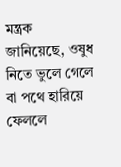মন্ত্রক জানিয়েছে, ওষুধ নিতে ভুলে গেলে বা পথে হারিয়ে ফেললে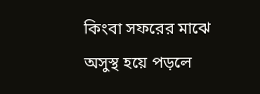কিংবা সফরের মাঝে অসুস্থ হয়ে পড়লে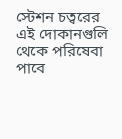স্টেশন চত্বরের এই দোকানগুলি থেকে পরিষেবা পাবে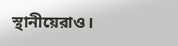স্থানীয়েরাও।